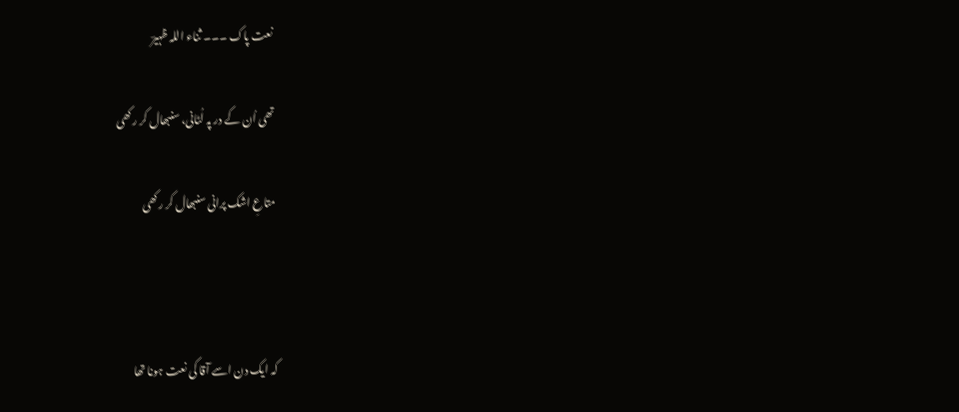نعت پاک ۔۔۔ ثناء اللہ ظہیرؔ

تھی اُن کے در پہ لُٹانی، سنبھال کر رکھی

متاعِ اشک پرانی سنبھال کر رکھی



کہ ایک دن اسے آقا کی نعت ہونا تھا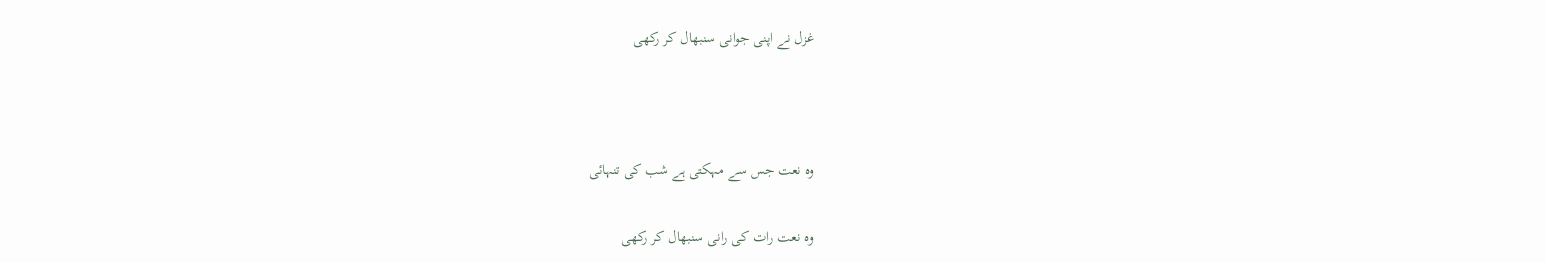غزل نے اپنی جوانی سنبھال کر رکھی



وہ نعت جس سے مہکتی ہے شب کی تنہائی

وہ نعت رات کی رانی سنبھال کر رکھی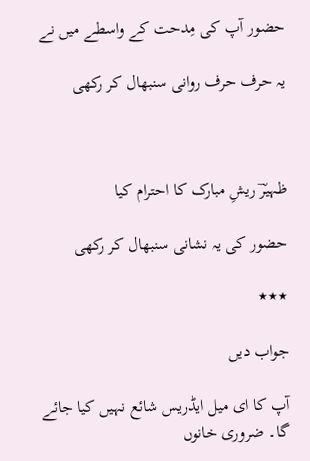حضور آپ کی مِدحت کے واسطے میں نے

یہ حرف حرف روانی سنبھال کر رکھی



ظہیرؔ ریشِ مبارک کا احترام کیا

حضور کی یہ نشانی سنبھال کر رکھی

٭٭٭

جواب دیں

آپ کا ای میل ایڈریس شائع نہیں کیا جائے گا۔ ضروری خانوں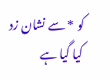کو * سے نشان زد کیا گیا ہے